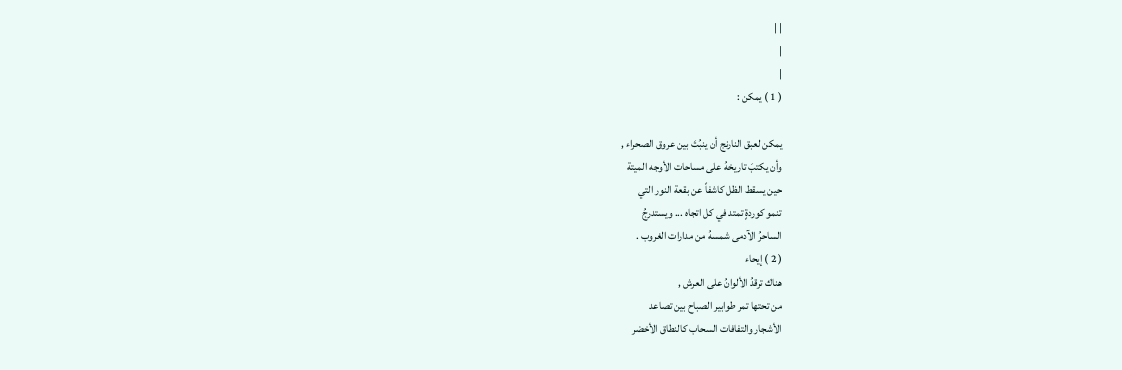| |
|
|
( 1 ) يمكن :

يمكن لعبق النارنج أن ينبُتَ بين عروق الصحراء ,
وأن يكتبَ تاريخهُ على مساحات الأوجه الميتة
حين يسقط الظل كاشفاً عن بقعة النور التي
تنمو كوردةٍ تمتد في كل اتجاه ... ويستدرجُ
الساحرُ الآدمى شمسهُ من مدارات الغروب .
( 2 ) إيحاء
هناك ترقدُ الألوانُ على العرش ,
من تحتها تمر طوابير الصباح بين تصاعد
الأشجار والتفافات السحاب كالنطاق الأخضر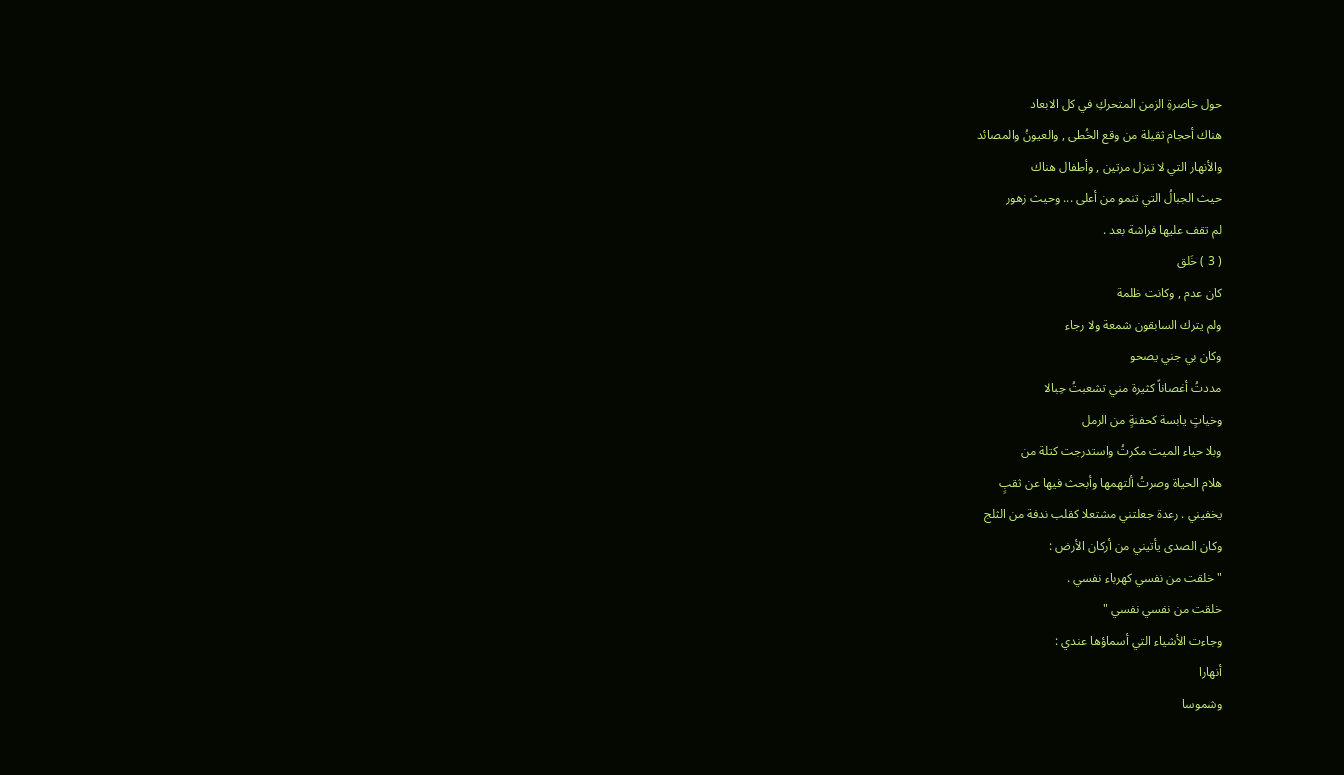حول خاصرةِ الزمن المتحركِ في كل الابعاد
هناك أحجام ثقيلة من وقع الخُطى , والعيونُ والمصائد
والأنهار التي لا تنزل مرتين , وأطفال هناك
حيث الجبالُ التي تنمو من أعلى ... وحيث زهور
لم تقف عليها فراشة بعد .
( 3 ) خَلق
كان عدم , وكانت ظلمة
ولم يترك السابقون شمعة ولا رجاء
وكان بي جني يصحو
مددتُ أغصاناً كثيرة مني تشعبتُ حِبالا
وخياتٍ يابسة كحفنةٍ من الرمل
وبلا حياء الميت مكرتُ واستدرجت كتلة من
هلام الحياة وصرتُ ألتهمها وأبحث فيها عن ثقبٍ
يخفيني . رعدة جعلتني مشتعلا كقلب ندفة من الثلج
وكان الصدى يأتيني من أركان الأرض :
" خلقت من نفسي كهرباء نفسي .
خلقت من نفسي نفسي "
وجاءت الأشياء التي أسماؤها عندي :
أنهارا
وشموسا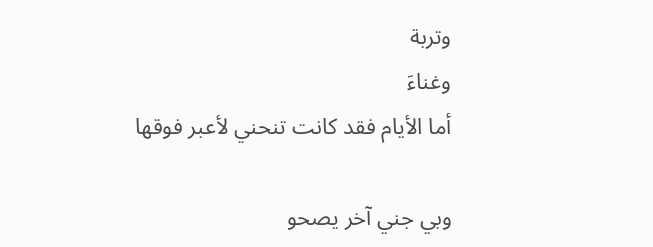وتربة
وغناءَ
أما الأيام فقد كانت تنحني لأعبر فوقها

وبي جني آخر يصحو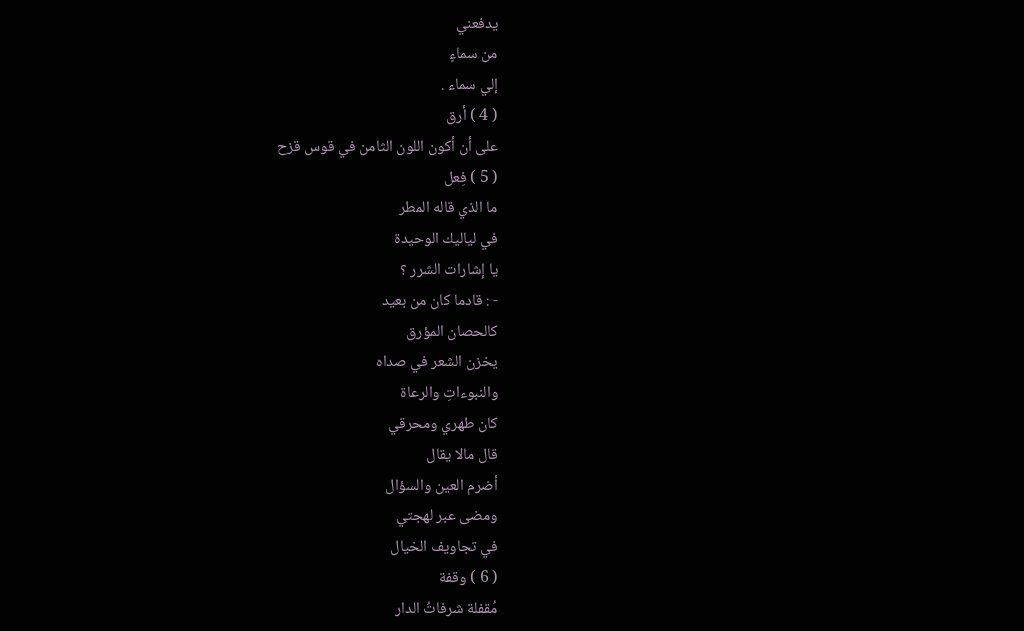يدفعني
من سماءٍ
إلي سماء .
( 4 ) أرق
على أن أكون اللون الثامن في قوس قزح
( 5 ) فِعل
ما الذي قاله المطر
في لياليك الوحيدة
يا إشارات الشرر ؟
- : قادما كان من بعيد
كالحصان المؤرق
يخزن الشعر في صداه
والنبوءاتِ والرعاة
كان طهري ومحرقي
قال مالا يقال
أضرم العين والسؤال
ومضى عبر لهجتي
في تجاويف الخيال
( 6 ) وقفة
مُقفلة شرفاتُ الدار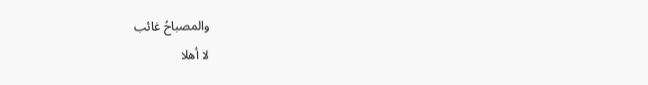والمصباحُ غائب
لا أهلا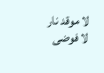لا موقد نار
لا فوضى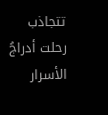تتجاذب
رحلت أدراجُ الأسرار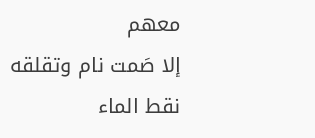معهم
إلا صَمت نام وتقلقه
نقط الماء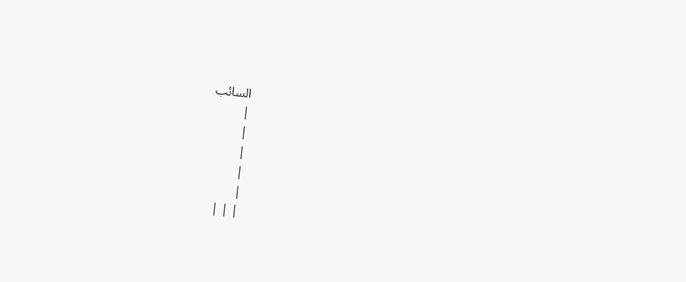السائب
|
|
|
|
|
| | |